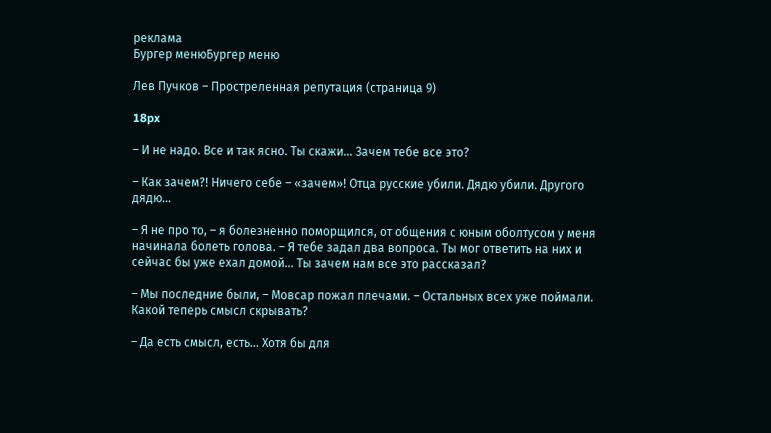реклама
Бургер менюБургер меню

Лев Пучков – Простреленная репутация (страница 9)

18px

– И не надо. Все и так ясно. Ты скажи... Зачем тебе все это?

– Как зачем?! Ничего себе – «зачем»! Отца русские убили. Дядю убили. Другого дядю...

– Я не про то, – я болезненно поморщился, от общения с юным оболтусом у меня начинала болеть голова. – Я тебе задал два вопроса. Ты мог ответить на них и сейчас бы уже ехал домой... Ты зачем нам все это рассказал?

– Мы последние были, – Мовсар пожал плечами. – Остальных всех уже поймали. Какой теперь смысл скрывать?

– Да есть смысл, есть... Хотя бы для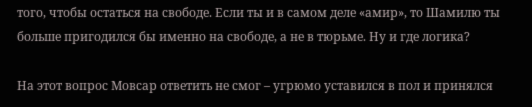того, чтобы остаться на свободе. Если ты и в самом деле «амир», то Шамилю ты больше пригодился бы именно на свободе, а не в тюрьме. Ну и где логика?

На этот вопрос Мовсар ответить не смог – угрюмо уставился в пол и принялся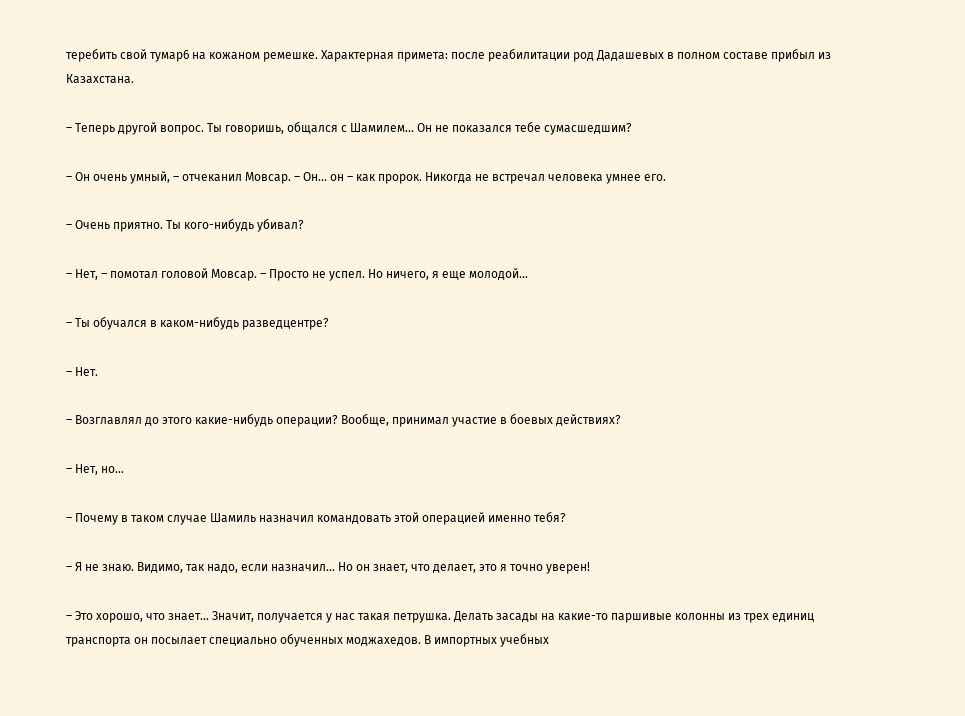теребить свой тумар6 на кожаном ремешке. Характерная примета: после реабилитации род Дадашевых в полном составе прибыл из Казахстана.

– Теперь другой вопрос. Ты говоришь, общался с Шамилем... Он не показался тебе сумасшедшим?

– Он очень умный, – отчеканил Мовсар. – Он... он – как пророк. Никогда не встречал человека умнее его.

– Очень приятно. Ты кого-нибудь убивал?

– Нет, – помотал головой Мовсар. – Просто не успел. Но ничего, я еще молодой...

– Ты обучался в каком-нибудь разведцентре?

– Нет.

– Возглавлял до этого какие-нибудь операции? Вообще, принимал участие в боевых действиях?

– Нет, но...

– Почему в таком случае Шамиль назначил командовать этой операцией именно тебя?

– Я не знаю. Видимо, так надо, если назначил... Но он знает, что делает, это я точно уверен!

– Это хорошо, что знает... Значит, получается у нас такая петрушка. Делать засады на какие-то паршивые колонны из трех единиц транспорта он посылает специально обученных моджахедов. В импортных учебных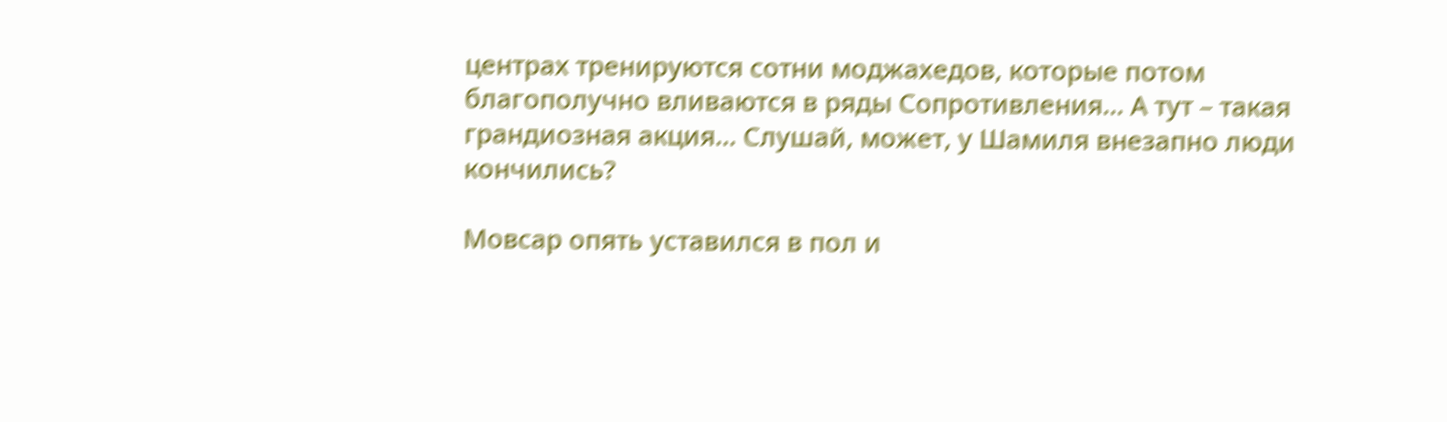центрах тренируются сотни моджахедов, которые потом благополучно вливаются в ряды Сопротивления... А тут – такая грандиозная акция... Слушай, может, у Шамиля внезапно люди кончились?

Мовсар опять уставился в пол и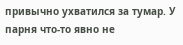привычно ухватился за тумар. У парня что-то явно не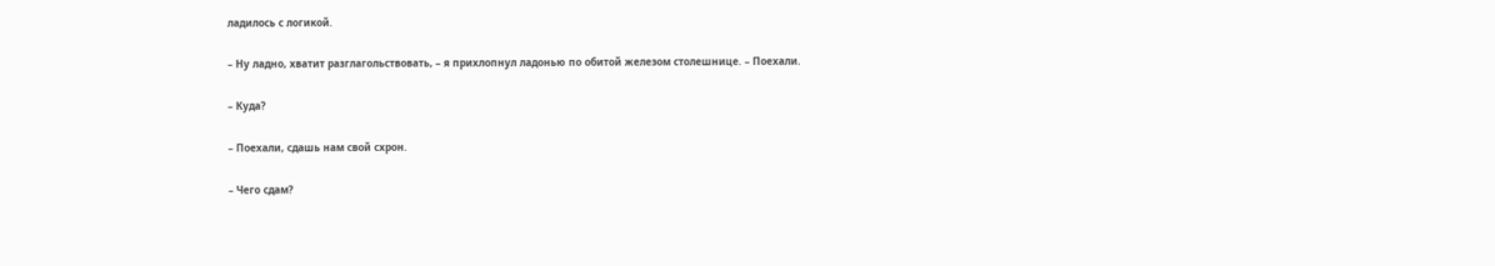ладилось с логикой.

– Ну ладно, хватит разглагольствовать, – я прихлопнул ладонью по обитой железом столешнице. – Поехали.

– Куда?

– Поехали, сдашь нам свой схрон.

– Чего сдам?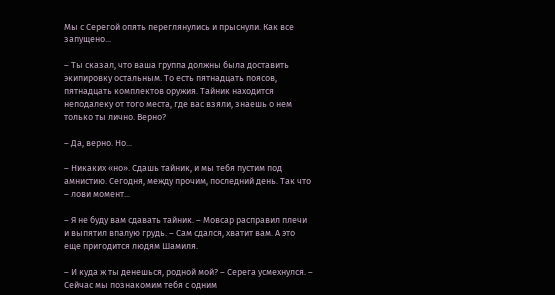Мы с Серегой опять переглянулись и прыснули. Как все запущено...

– Ты сказал, что ваша группа должны была доставить экипировку остальным. То есть пятнадцать поясов, пятнадцать комплектов оружия. Тайник находится неподалеку от того места, где вас взяли, знаешь о нем только ты лично. Верно?

– Да, верно. Но...

– Никаких «но». Сдашь тайник, и мы тебя пустим под амнистию. Сегодня, между прочим, последний день. Так что – лови момент...

– Я не буду вам сдавать тайник. – Мовсар расправил плечи и выпятил впалую грудь. – Сам сдался, хватит вам. А это еще пригодится людям Шамиля.

– И куда ж ты денешься, родной мой? – Серега усмехнулся. – Сейчас мы познакомим тебя с одним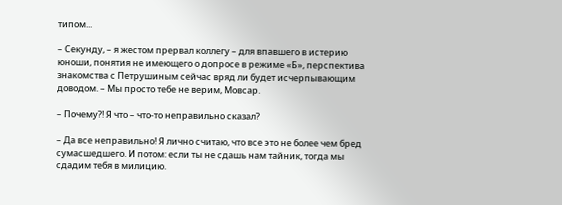типом...

– Секунду, – я жестом прервал коллегу – для впавшего в истерию юноши, понятия не имеющего о допросе в режиме «Б», перспектива знакомства с Петрушиным сейчас вряд ли будет исчерпывающим доводом. – Мы просто тебе не верим, Мовсар.

– Почему?! Я что – что-то неправильно сказал?

– Да все неправильно! Я лично считаю, что все это не более чем бред сумасшедшего. И потом: если ты не сдашь нам тайник, тогда мы сдадим тебя в милицию.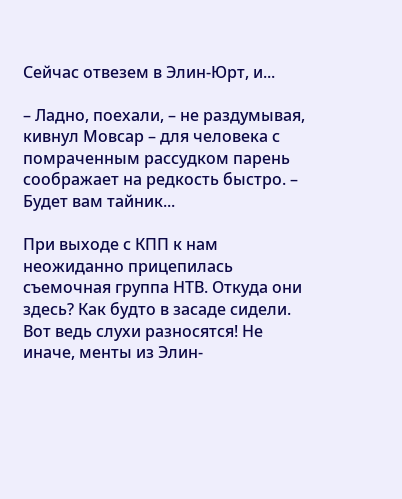Сейчас отвезем в Элин-Юрт, и...

– Ладно, поехали, – не раздумывая, кивнул Мовсар – для человека с помраченным рассудком парень соображает на редкость быстро. – Будет вам тайник...

При выходе с КПП к нам неожиданно прицепилась съемочная группа НТВ. Откуда они здесь? Как будто в засаде сидели. Вот ведь слухи разносятся! Не иначе, менты из Элин-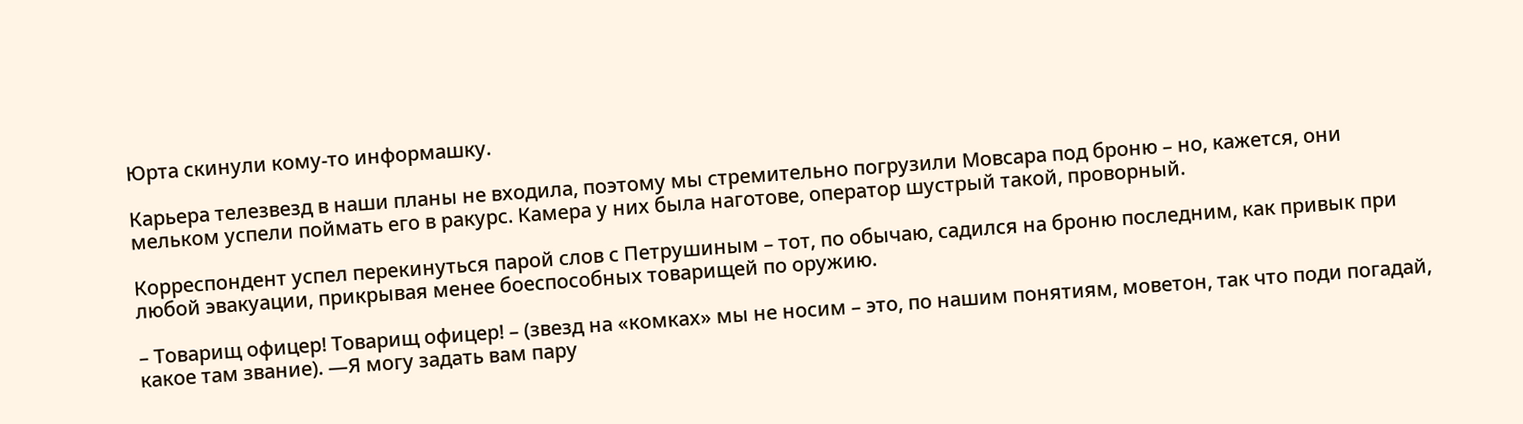Юрта скинули кому-то информашку.

Карьера телезвезд в наши планы не входила, поэтому мы стремительно погрузили Мовсара под броню – но, кажется, они мельком успели поймать его в ракурс. Камера у них была наготове, оператор шустрый такой, проворный.

Корреспондент успел перекинуться парой слов с Петрушиным – тот, по обычаю, садился на броню последним, как привык при любой эвакуации, прикрывая менее боеспособных товарищей по оружию.

– Товарищ офицер! Товарищ офицер! – (звезд на «комках» мы не носим – это, по нашим понятиям, моветон, так что поди погадай, какое там звание). —Я могу задать вам пару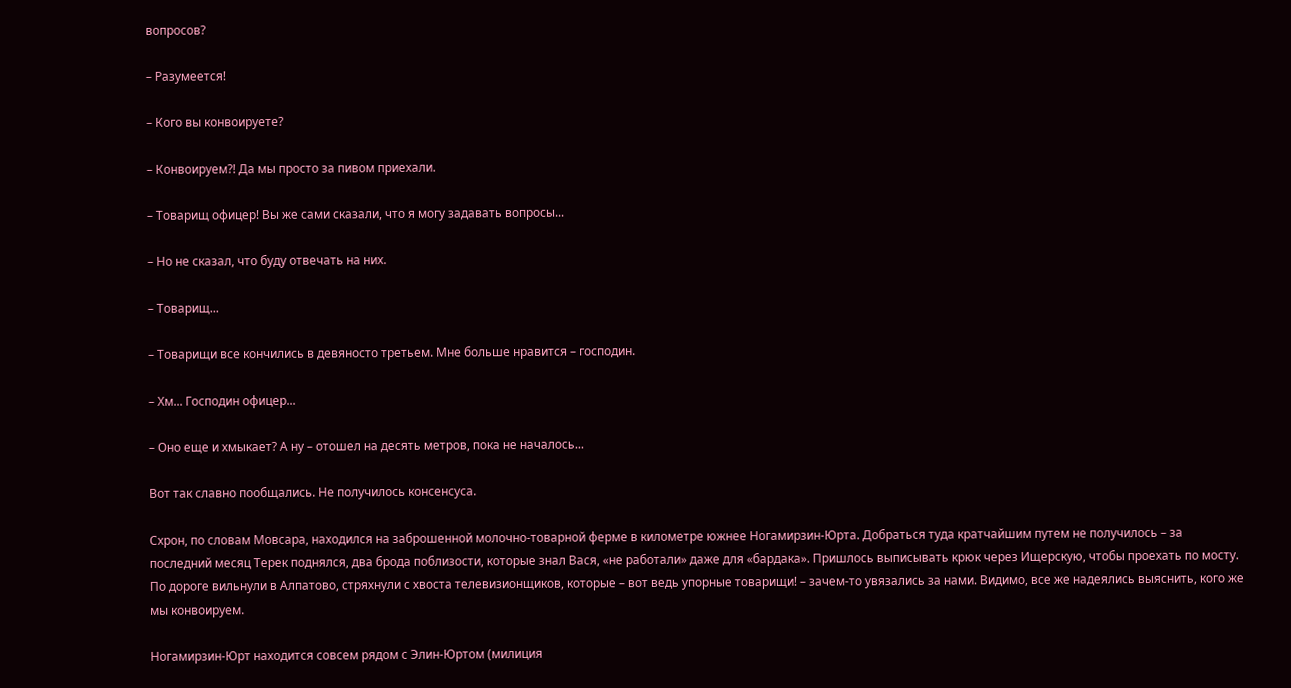вопросов?

– Разумеется!

– Кого вы конвоируете?

– Конвоируем?! Да мы просто за пивом приехали.

– Товарищ офицер! Вы же сами сказали, что я могу задавать вопросы...

– Но не сказал, что буду отвечать на них.

– Товарищ...

– Товарищи все кончились в девяносто третьем. Мне больше нравится – господин.

– Хм... Господин офицер...

– Оно еще и хмыкает? А ну – отошел на десять метров, пока не началось...

Вот так славно пообщались. Не получилось консенсуса.

Схрон, по словам Мовсара, находился на заброшенной молочно-товарной ферме в километре южнее Ногамирзин-Юрта. Добраться туда кратчайшим путем не получилось – за последний месяц Терек поднялся, два брода поблизости, которые знал Вася, «не работали» даже для «бардака». Пришлось выписывать крюк через Ищерскую, чтобы проехать по мосту. По дороге вильнули в Алпатово, стряхнули с хвоста телевизионщиков, которые – вот ведь упорные товарищи! – зачем-то увязались за нами. Видимо, все же надеялись выяснить, кого же мы конвоируем.

Ногамирзин-Юрт находится совсем рядом с Элин-Юртом (милиция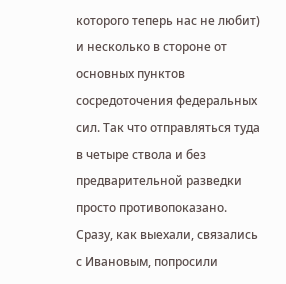которого теперь нас не любит) и несколько в стороне от основных пунктов сосредоточения федеральных сил. Так что отправляться туда в четыре ствола и без предварительной разведки просто противопоказано. Сразу, как выехали, связались с Ивановым, попросили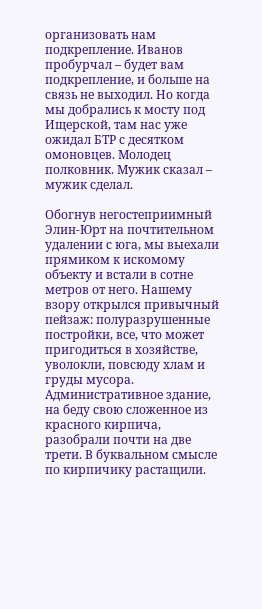организовать нам подкрепление. Иванов пробурчал – будет вам подкрепление, и больше на связь не выходил. Но когда мы добрались к мосту под Ищерской, там нас уже ожидал БТР с десятком омоновцев. Молодец полковник. Мужик сказал – мужик сделал.

Обогнув негостеприимный Элин-Юрт на почтительном удалении с юга, мы выехали прямиком к искомому объекту и встали в сотне метров от него. Нашему взору открылся привычный пейзаж: полуразрушенные постройки, все, что может пригодиться в хозяйстве, уволокли, повсюду хлам и груды мусора. Административное здание, на беду свою сложенное из красного кирпича, разобрали почти на две трети. В буквальном смысле по кирпичику растащили.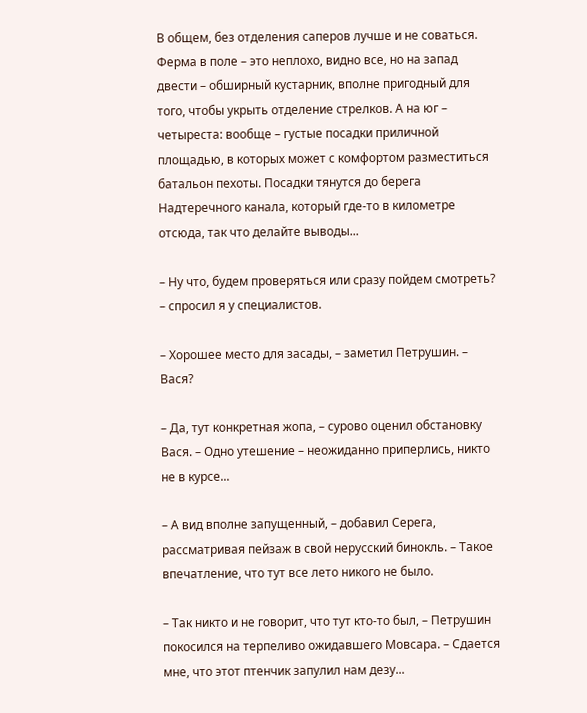В общем, без отделения саперов лучше и не соваться. Ферма в поле – это неплохо, видно все, но на запад двести – обширный кустарник, вполне пригодный для того, чтобы укрыть отделение стрелков. А на юг – четыреста: вообще – густые посадки приличной площадью, в которых может с комфортом разместиться батальон пехоты. Посадки тянутся до берега Надтеречного канала, который где-то в километре отсюда, так что делайте выводы...

– Ну что, будем проверяться или сразу пойдем смотреть? – спросил я у специалистов.

– Хорошее место для засады, – заметил Петрушин. – Вася?

– Да, тут конкретная жопа, – сурово оценил обстановку Вася. – Одно утешение – неожиданно приперлись, никто не в курсе...

– А вид вполне запущенный, – добавил Серега, рассматривая пейзаж в свой нерусский бинокль. – Такое впечатление, что тут все лето никого не было.

– Так никто и не говорит, что тут кто-то был, – Петрушин покосился на терпеливо ожидавшего Мовсара. – Сдается мне, что этот птенчик запулил нам дезу...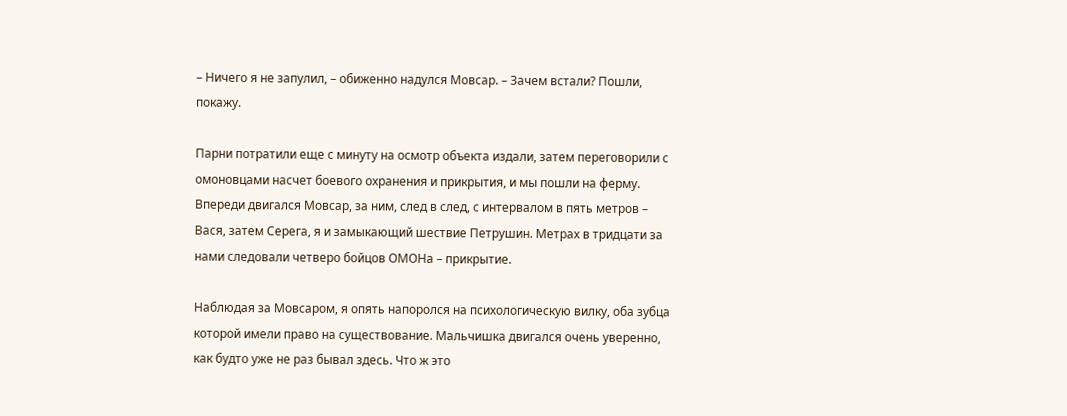– Ничего я не запулил, – обиженно надулся Мовсар. – Зачем встали? Пошли, покажу.

Парни потратили еще с минуту на осмотр объекта издали, затем переговорили с омоновцами насчет боевого охранения и прикрытия, и мы пошли на ферму. Впереди двигался Мовсар, за ним, след в след, с интервалом в пять метров – Вася, затем Серега, я и замыкающий шествие Петрушин. Метрах в тридцати за нами следовали четверо бойцов ОМОНа – прикрытие.

Наблюдая за Мовсаром, я опять напоролся на психологическую вилку, оба зубца которой имели право на существование. Мальчишка двигался очень уверенно, как будто уже не раз бывал здесь. Что ж это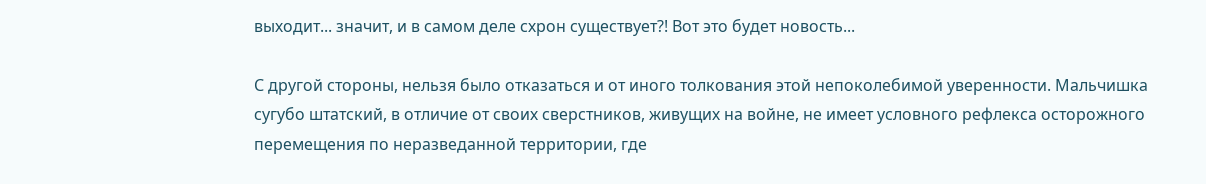выходит... значит, и в самом деле схрон существует?! Вот это будет новость...

С другой стороны, нельзя было отказаться и от иного толкования этой непоколебимой уверенности. Мальчишка сугубо штатский, в отличие от своих сверстников, живущих на войне, не имеет условного рефлекса осторожного перемещения по неразведанной территории, где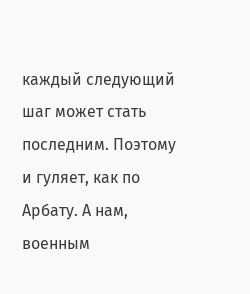каждый следующий шаг может стать последним. Поэтому и гуляет, как по Арбату. А нам, военным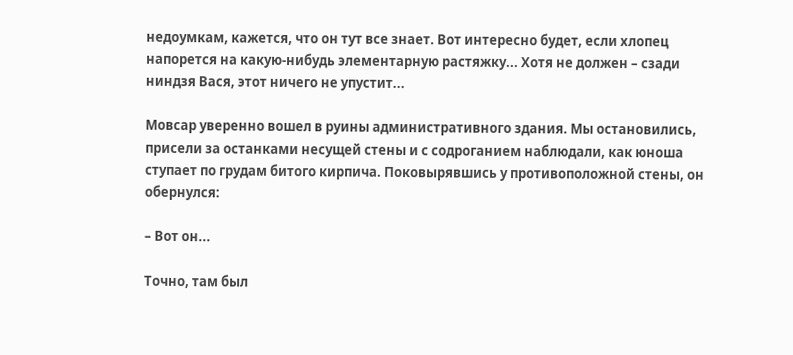недоумкам, кажется, что он тут все знает. Вот интересно будет, если хлопец напорется на какую-нибудь элементарную растяжку... Хотя не должен – сзади ниндзя Вася, этот ничего не упустит...

Мовсар уверенно вошел в руины административного здания. Мы остановились, присели за останками несущей стены и с содроганием наблюдали, как юноша ступает по грудам битого кирпича. Поковырявшись у противоположной стены, он обернулся:

– Вот он...

Точно, там был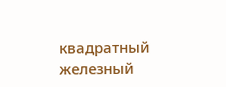квадратный железный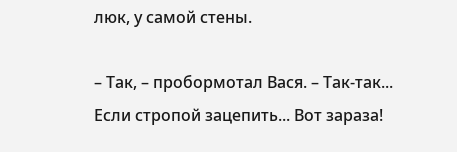люк, у самой стены.

– Так, – пробормотал Вася. – Так-так... Если стропой зацепить... Вот зараза!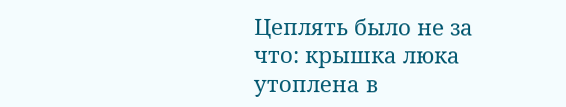Цеплять было не за что: крышка люка утоплена в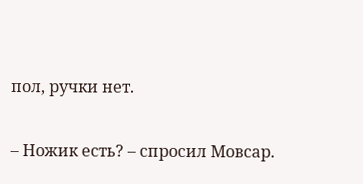пол, ручки нет.

– Ножик есть? – спросил Мовсар.